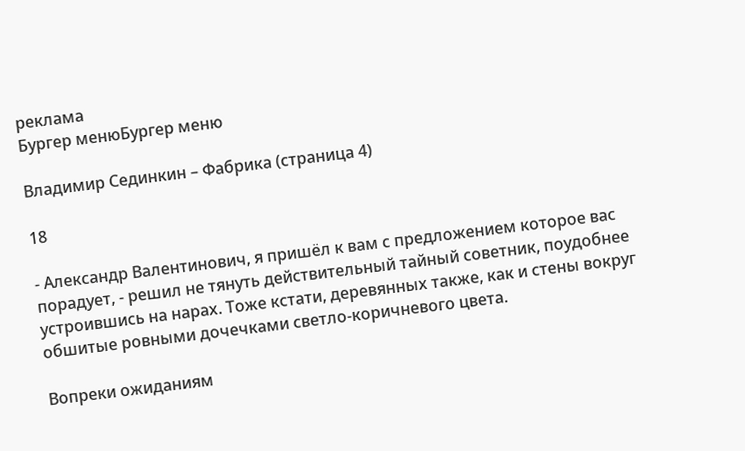реклама
Бургер менюБургер меню

Владимир Сединкин – Фабрика (страница 4)

18

- Александр Валентинович, я пришёл к вам с предложением которое вас порадует, - решил не тянуть действительный тайный советник, поудобнее устроившись на нарах. Тоже кстати, деревянных также, как и стены вокруг обшитые ровными дочечками светло-коричневого цвета.

Вопреки ожиданиям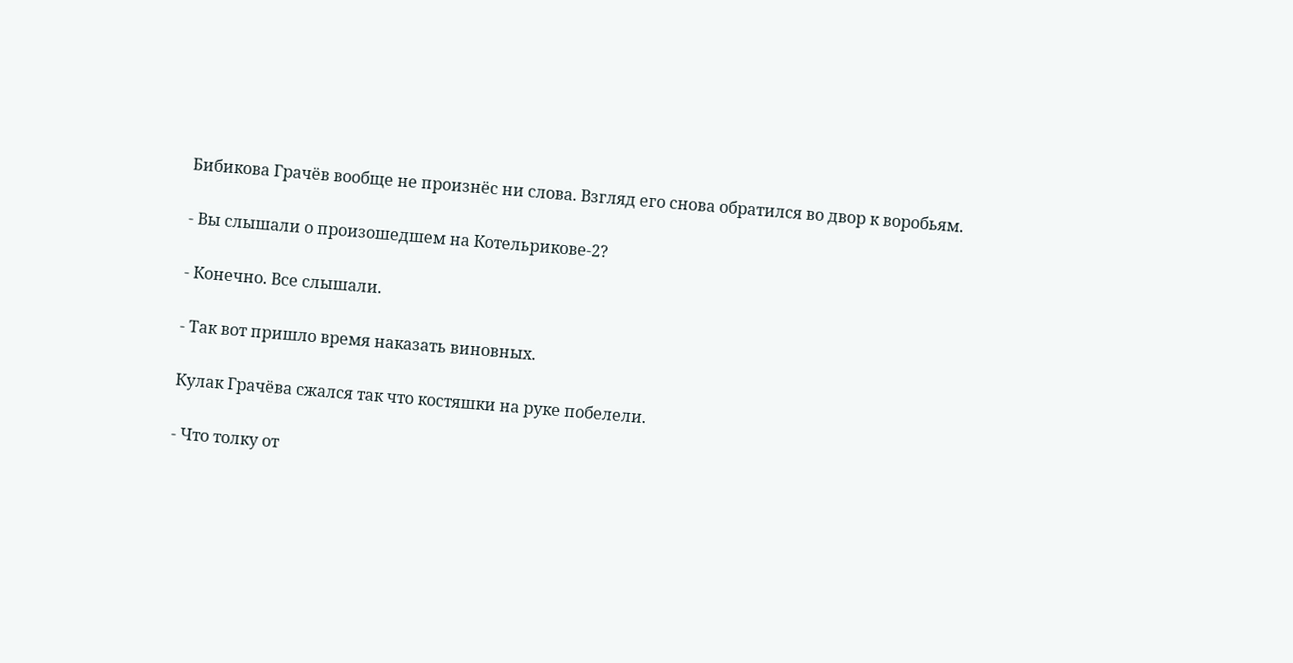Бибикова Грачёв вообще не произнёс ни слова. Взгляд его снова обратился во двор к воробьям.

- Вы слышали о произошедшем на Котельрикове-2?

- Конечно. Все слышали.

- Так вот пришло время наказать виновных.

Кулак Грачёва сжался так что костяшки на руке побелели.

- Что толку от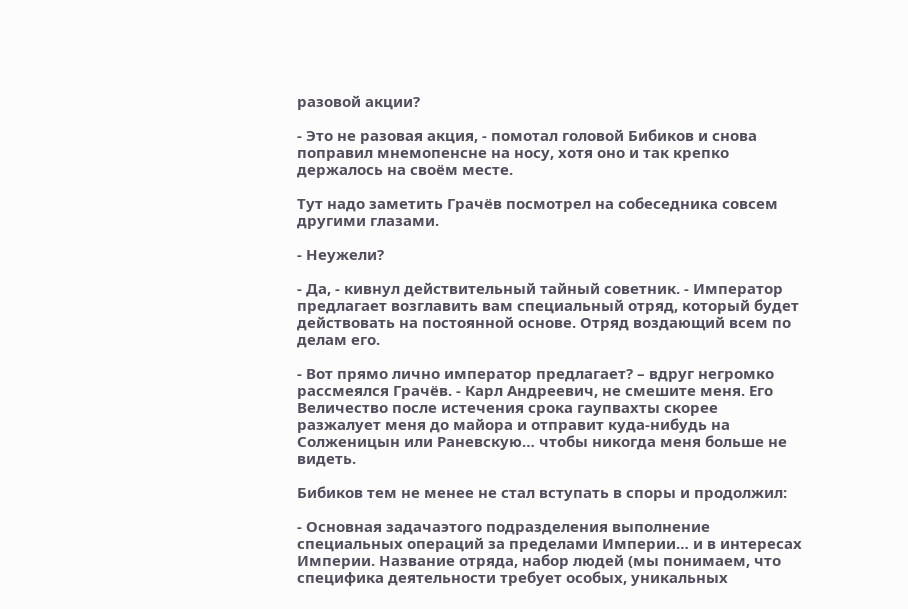разовой акции?

- Это не разовая акция, - помотал головой Бибиков и снова поправил мнемопенсне на носу, хотя оно и так крепко держалось на своём месте.

Тут надо заметить Грачёв посмотрел на собеседника совсем другими глазами.

- Неужели?

- Да, - кивнул действительный тайный советник. - Император предлагает возглавить вам специальный отряд, который будет действовать на постоянной основе. Отряд воздающий всем по делам его.

- Вот прямо лично император предлагает? – вдруг негромко рассмеялся Грачёв. - Карл Андреевич, не смешите меня. Его Величество после истечения срока гаупвахты скорее разжалует меня до майора и отправит куда-нибудь на Солженицын или Раневскую… чтобы никогда меня больше не видеть.

Бибиков тем не менее не стал вступать в споры и продолжил:

- Основная задачаэтого подразделения выполнение специальных операций за пределами Империи… и в интересах Империи. Название отряда, набор людей (мы понимаем, что специфика деятельности требует особых, уникальных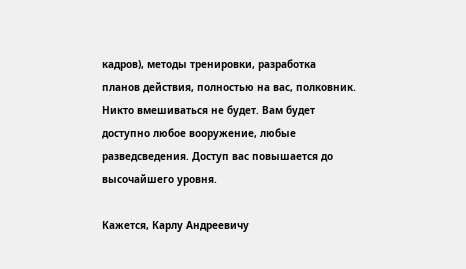кадров), методы тренировки, разработка планов действия, полностью на вас, полковник. Никто вмешиваться не будет. Вам будет доступно любое вооружение, любые разведсведения. Доступ вас повышается до высочайшего уровня.

Кажется, Карлу Андреевичу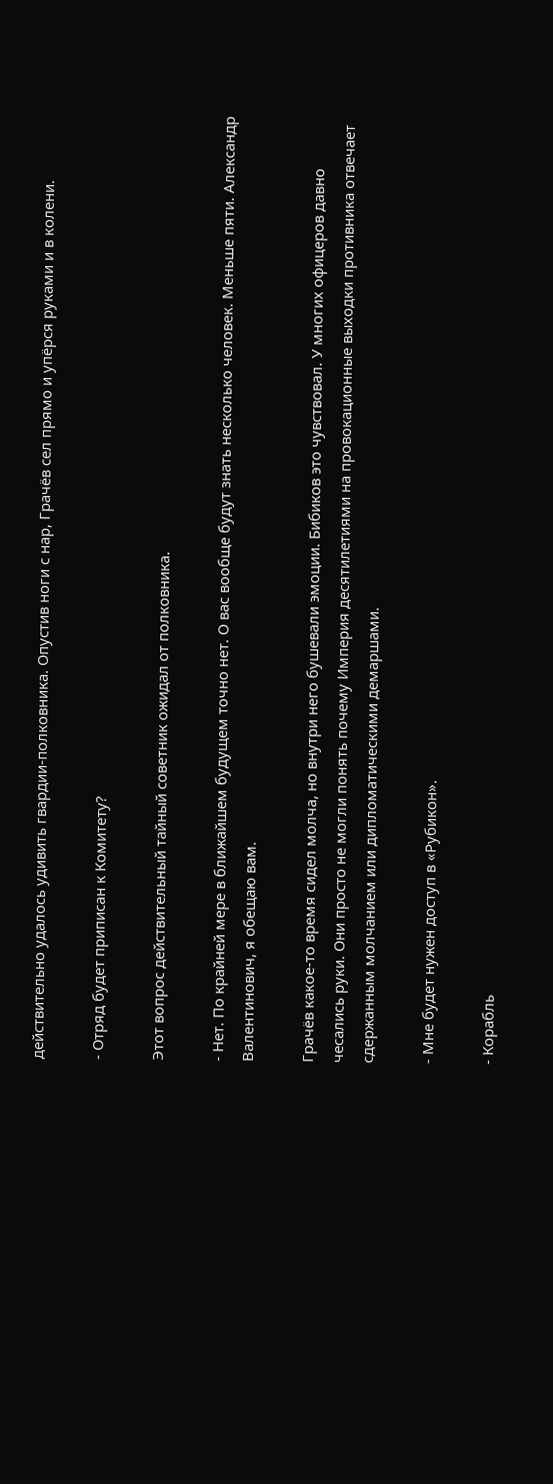действительно удалось удивить гвардии-полковника. Опустив ноги с нар, Грачёв сел прямо и упёрся руками и в колени.

- Отряд будет приписан к Комитету?

Этот вопрос действительный тайный советник ожидал от полковника.

- Нет. По крайней мере в ближайшем будущем точно нет. О вас вообще будут знать несколько человек. Меньше пяти. Александр Валентинович, я обещаю вам.

Грачёв какое-то время сидел молча, но внутри него бушевали эмоции. Бибиков это чувствовал. У многих офицеров давно чесались руки. Они просто не могли понять почему Империя десятилетиями на провокационные выходки противника отвечает сдержанным молчанием или дипломатическими демаршами.

- Мне будет нужен доступ в «Рубикон».

- Корабль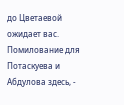до Цветаевой ожидает вас. Помилование для Потаскуева и Абдулова здесь, -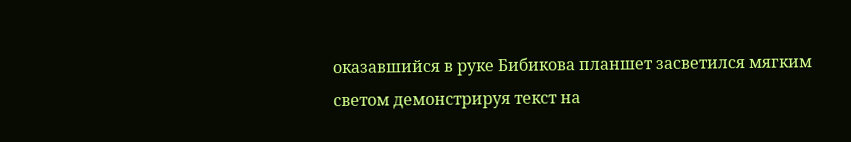оказавшийся в руке Бибикова планшет засветился мягким светом демонстрируя текст на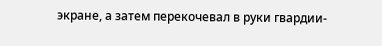экране, а затем перекочевал в руки гвардии-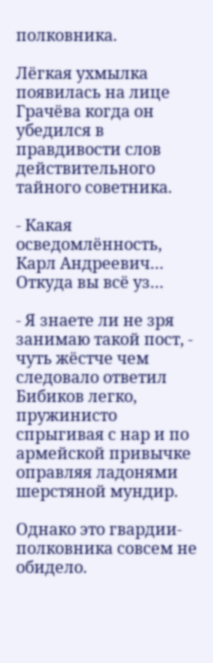полковника.

Лёгкая ухмылка появилась на лице Грачёва когда он убедился в правдивости слов действительного тайного советника.

- Какая осведомлённость, Карл Андреевич… Откуда вы всё уз…

- Я знаете ли не зря занимаю такой пост, - чуть жёстче чем следовало ответил Бибиков легко, пружинисто спрыгивая с нар и по армейской привычке оправляя ладонями шерстяной мундир.

Однако это гвардии-полковника совсем не обидело.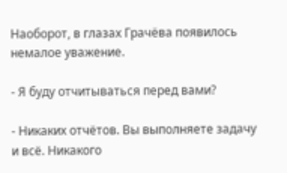Наоборот, в глазах Грачёва появилось немалое уважение.

- Я буду отчитываться перед вами?

- Никаких отчётов. Вы выполняете задачу и всё. Никакого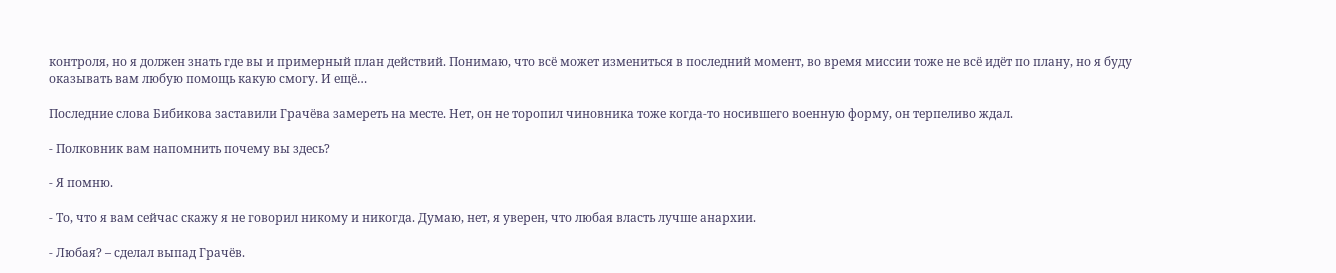контроля, но я должен знать где вы и примерный план действий. Понимаю, что всё может измениться в последний момент, во время миссии тоже не всё идёт по плану, но я буду оказывать вам любую помощь какую смогу. И ещё…

Последние слова Бибикова заставили Грачёва замереть на месте. Нет, он не торопил чиновника тоже когда-то носившего военную форму, он терпеливо ждал.

- Полковник вам напомнить почему вы здесь?

- Я помню.

- То, что я вам сейчас скажу я не говорил никому и никогда. Думаю, нет, я уверен, что любая власть лучше анархии.

- Любая? – сделал выпад Грачёв.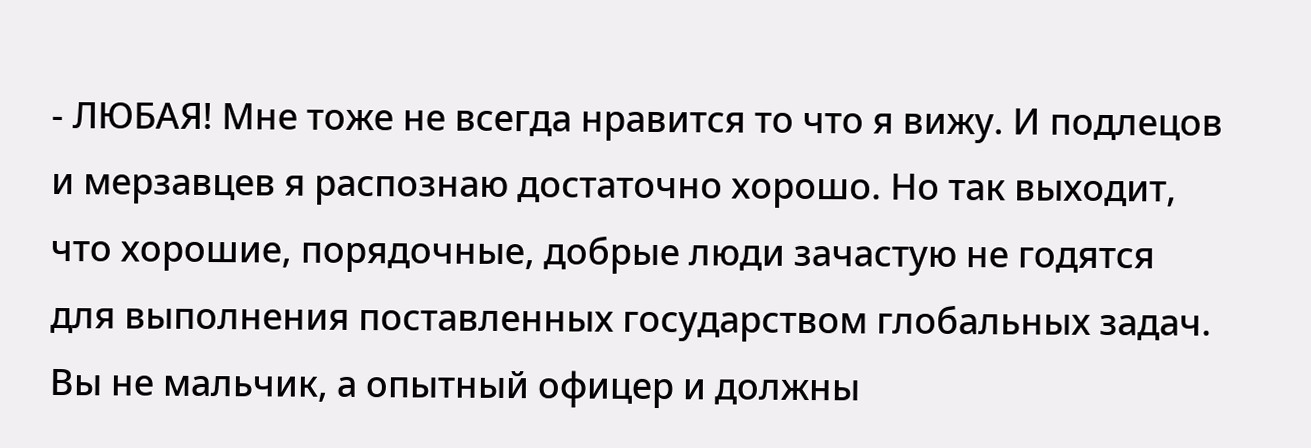- ЛЮБАЯ! Мне тоже не всегда нравится то что я вижу. И подлецов и мерзавцев я распознаю достаточно хорошо. Но так выходит, что хорошие, порядочные, добрые люди зачастую не годятся для выполнения поставленных государством глобальных задач. Вы не мальчик, а опытный офицер и должны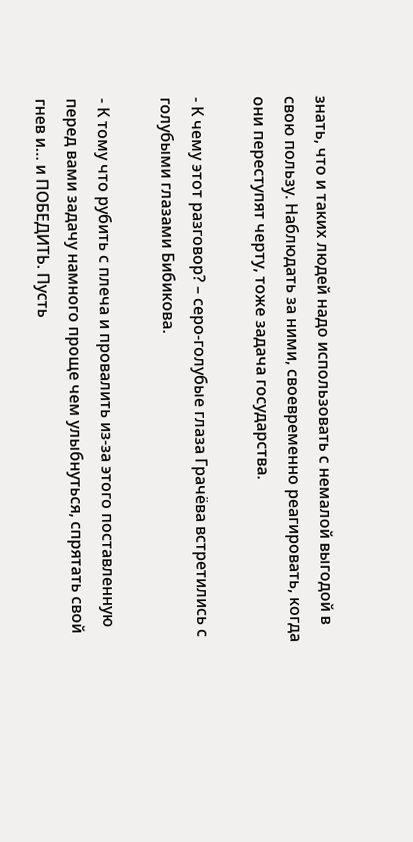знать, что и таких людей надо использовать с немалой выгодой в свою пользу. Наблюдать за ними, своевременно реагировать, когда они переступят черту, тоже задача государства.

- К чему этот разговор? – серо-голубые глаза Грачёва встретились с голубыми глазами Бибикова.

- К тому что рубить с плеча и провалить из-за этого поставленную перед вами задачу намного проще чем улыбнуться, спрятать свой гнев и… и ПОБЕДИТЬ. Пусть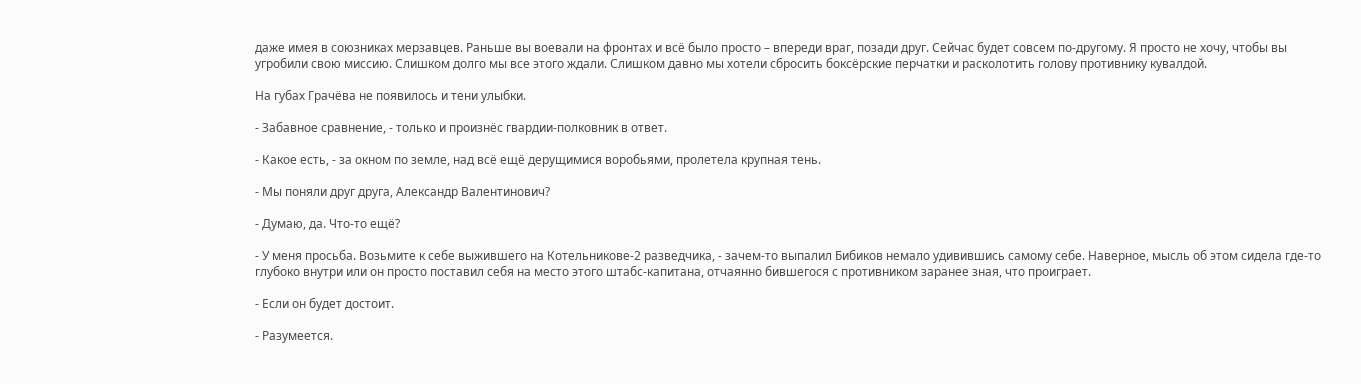даже имея в союзниках мерзавцев. Раньше вы воевали на фронтах и всё было просто – впереди враг, позади друг. Сейчас будет совсем по-другому. Я просто не хочу, чтобы вы угробили свою миссию. Слишком долго мы все этого ждали. Слишком давно мы хотели сбросить боксёрские перчатки и расколотить голову противнику кувалдой.

На губах Грачёва не появилось и тени улыбки.

- Забавное сравнение, - только и произнёс гвардии-полковник в ответ.

- Какое есть, - за окном по земле, над всё ещё дерущимися воробьями, пролетела крупная тень.

- Мы поняли друг друга, Александр Валентинович?

- Думаю, да. Что-то ещё?

- У меня просьба. Возьмите к себе выжившего на Котельникове-2 разведчика, - зачем-то выпалил Бибиков немало удивившись самому себе. Наверное, мысль об этом сидела где-то глубоко внутри или он просто поставил себя на место этого штабс-капитана, отчаянно бившегося с противником заранее зная, что проиграет.

- Если он будет достоит.

- Разумеется.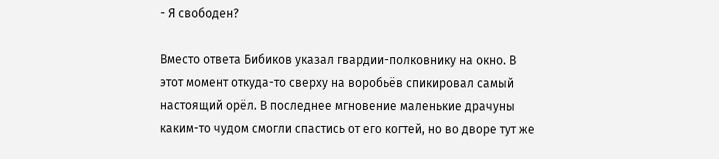- Я свободен?

Вместо ответа Бибиков указал гвардии-полковнику на окно. В этот момент откуда-то сверху на воробьёв спикировал самый настоящий орёл. В последнее мгновение маленькие драчуны каким-то чудом смогли спастись от его когтей, но во дворе тут же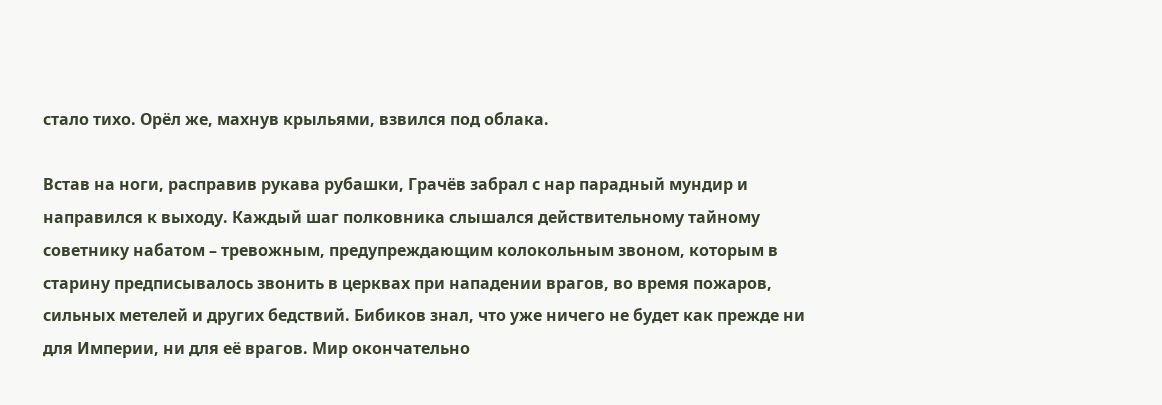стало тихо. Орёл же, махнув крыльями, взвился под облака.

Встав на ноги, расправив рукава рубашки, Грачёв забрал с нар парадный мундир и направился к выходу. Каждый шаг полковника слышался действительному тайному советнику набатом – тревожным, предупреждающим колокольным звоном, которым в старину предписывалось звонить в церквах при нападении врагов, во время пожаров, сильных метелей и других бедствий. Бибиков знал, что уже ничего не будет как прежде ни для Империи, ни для её врагов. Мир окончательно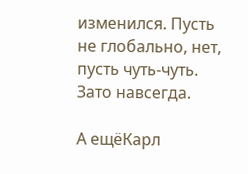изменился. Пусть не глобально, нет, пусть чуть-чуть. Зато навсегда.

А ещёКарл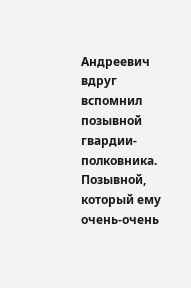Андреевич вдруг вспомнил позывной гвардии-полковника. Позывной, который ему очень-очень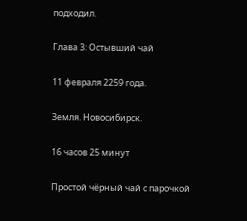подходил.

Глава 3: Остывший чай

11 февраля 2259 года.

Земля. Новосибирск.

16 часов 25 минут

Простой чёрный чай с парочкой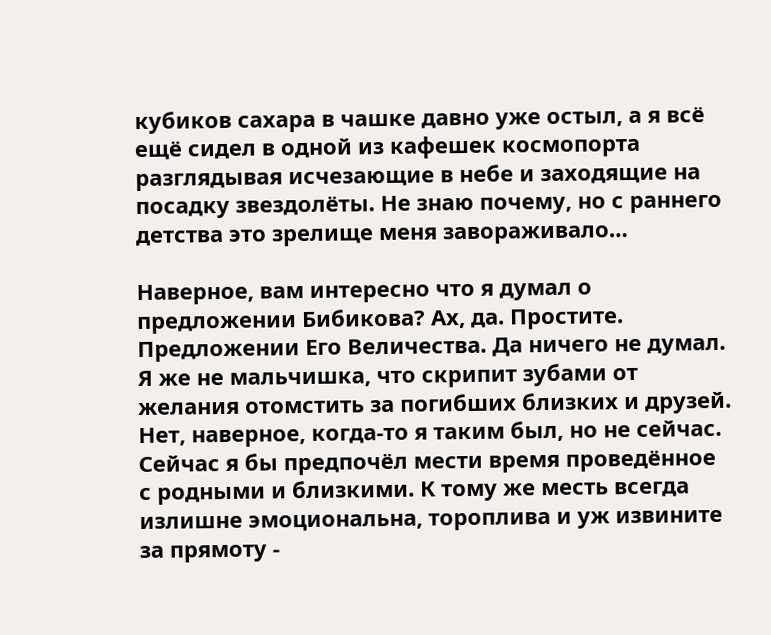кубиков сахара в чашке давно уже остыл, а я всё ещё сидел в одной из кафешек космопорта разглядывая исчезающие в небе и заходящие на посадку звездолёты. Не знаю почему, но с раннего детства это зрелище меня завораживало…

Наверное, вам интересно что я думал о предложении Бибикова? Ах, да. Простите. Предложении Его Величества. Да ничего не думал. Я же не мальчишка, что скрипит зубами от желания отомстить за погибших близких и друзей. Нет, наверное, когда-то я таким был, но не сейчас. Сейчас я бы предпочёл мести время проведённое с родными и близкими. К тому же месть всегда излишне эмоциональна, тороплива и уж извините за прямоту -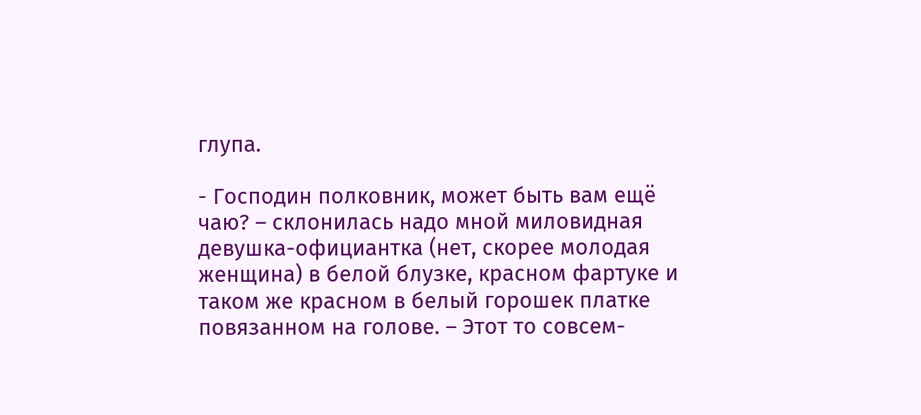глупа.

- Господин полковник, может быть вам ещё чаю? – склонилась надо мной миловидная девушка-официантка (нет, скорее молодая женщина) в белой блузке, красном фартуке и таком же красном в белый горошек платке повязанном на голове. – Этот то совсем-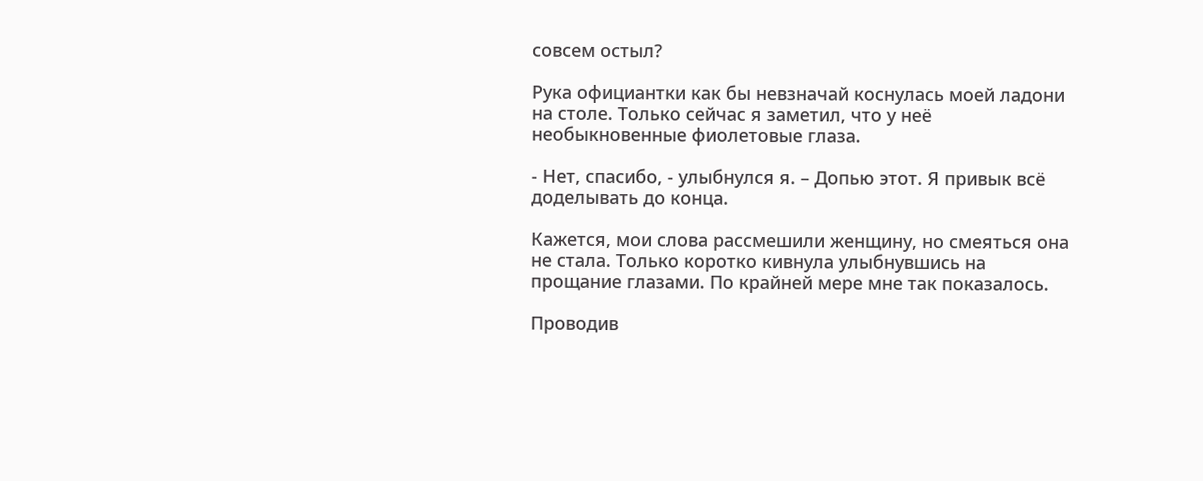совсем остыл?

Рука официантки как бы невзначай коснулась моей ладони на столе. Только сейчас я заметил, что у неё необыкновенные фиолетовые глаза.

- Нет, спасибо, - улыбнулся я. – Допью этот. Я привык всё доделывать до конца.

Кажется, мои слова рассмешили женщину, но смеяться она не стала. Только коротко кивнула улыбнувшись на прощание глазами. По крайней мере мне так показалось.

Проводив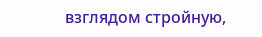взглядом стройную,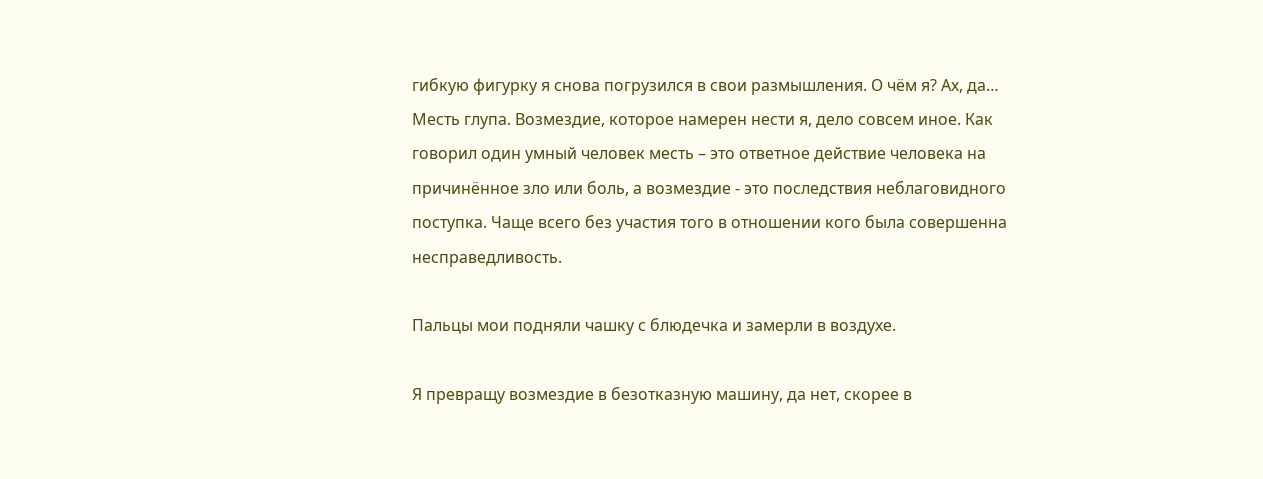гибкую фигурку я снова погрузился в свои размышления. О чём я? Ах, да… Месть глупа. Возмездие, которое намерен нести я, дело совсем иное. Как говорил один умный человек месть – это ответное действие человека на причинённое зло или боль, а возмездие - это последствия неблаговидного поступка. Чаще всего без участия того в отношении кого была совершенна несправедливость.

Пальцы мои подняли чашку с блюдечка и замерли в воздухе.

Я превращу возмездие в безотказную машину, да нет, скорее в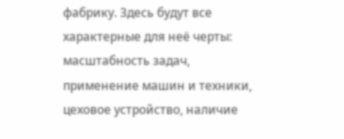фабрику. Здесь будут все характерные для неё черты: масштабность задач, применение машин и техники, цеховое устройство, наличие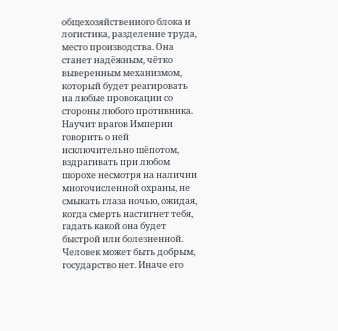общехозяйственного блока и логистика, разделение труда, место производства. Она станет надёжным, чётко выверенным механизмом, который будет реагировать на любые провокации со стороны любого противника. Научит врагов Империи говорить о ней исключительно шёпотом, вздрагивать при любом шорохе несмотря на наличии многочисленной охраны, не смыкать глаза ночью, ожидая, когда смерть настигнет тебя, гадать какой она будет быстрой или болезненной. Человек может быть добрым, государство нет. Иначе его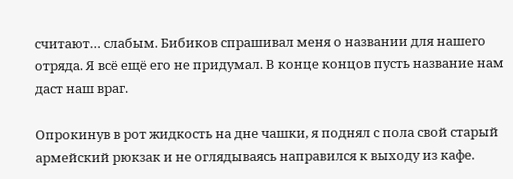считают… слабым. Бибиков спрашивал меня о названии для нашего отряда. Я всё ещё его не придумал. В конце концов пусть название нам даст наш враг.

Опрокинув в рот жидкость на дне чашки, я поднял с пола свой старый армейский рюкзак и не оглядываясь направился к выходу из кафе.